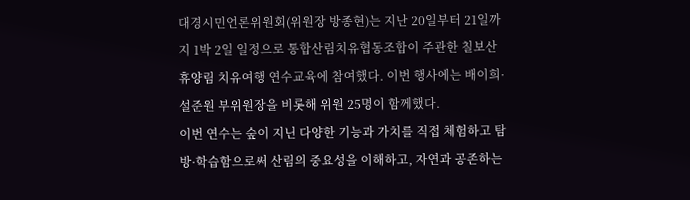대경시민언론위원회(위원장 방종현)는 지난 20일부터 21일까지 1박 2일 일정으로 통합산림치유협동조합이 주관한 칠보산 휴양림 치유여행 연수교육에 참여했다. 이번 행사에는 배이희·설준원 부위원장을 비롯해 위원 25명이 함께했다.
이번 연수는 숲이 지닌 다양한 기능과 가치를 직접 체험하고 탐방·학습함으로써 산림의 중요성을 이해하고, 자연과 공존하는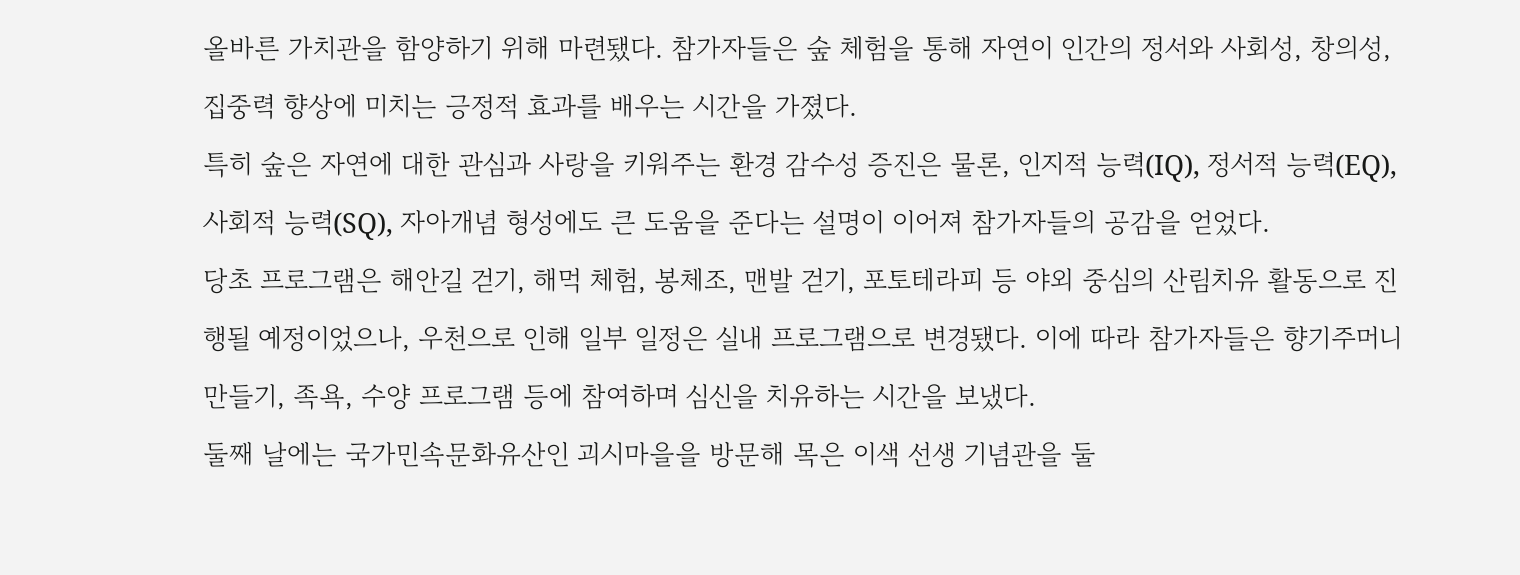올바른 가치관을 함양하기 위해 마련됐다. 참가자들은 숲 체험을 통해 자연이 인간의 정서와 사회성, 창의성, 집중력 향상에 미치는 긍정적 효과를 배우는 시간을 가졌다.
특히 숲은 자연에 대한 관심과 사랑을 키워주는 환경 감수성 증진은 물론, 인지적 능력(IQ), 정서적 능력(EQ), 사회적 능력(SQ), 자아개념 형성에도 큰 도움을 준다는 설명이 이어져 참가자들의 공감을 얻었다.
당초 프로그램은 해안길 걷기, 해먹 체험, 봉체조, 맨발 걷기, 포토테라피 등 야외 중심의 산림치유 활동으로 진행될 예정이었으나, 우천으로 인해 일부 일정은 실내 프로그램으로 변경됐다. 이에 따라 참가자들은 향기주머니 만들기, 족욕, 수양 프로그램 등에 참여하며 심신을 치유하는 시간을 보냈다.
둘째 날에는 국가민속문화유산인 괴시마을을 방문해 목은 이색 선생 기념관을 둘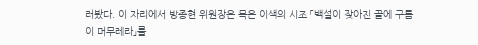러봤다. 이 자리에서 방종현 위원장은 목은 이색의 시조 「백설이 잦아진 골에 구름이 머무레라」를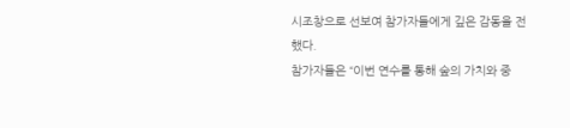시조창으로 선보여 참가자들에게 깊은 감동을 전했다.
참가자들은 “이번 연수를 통해 숲의 가치와 중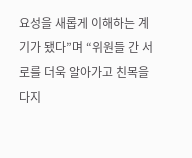요성을 새롭게 이해하는 계기가 됐다”며 “위원들 간 서로를 더욱 알아가고 친목을 다지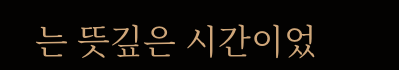는 뜻깊은 시간이었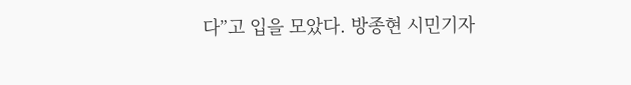다”고 입을 모았다. 방종현 시민기자